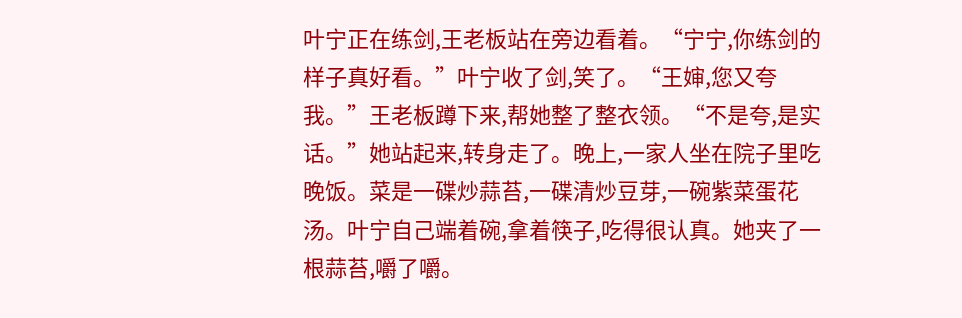叶宁正在练剑,王老板站在旁边看着。“宁宁,你练剑的样子真好看。”叶宁收了剑,笑了。“王婶,您又夸我。”王老板蹲下来,帮她整了整衣领。“不是夸,是实话。”她站起来,转身走了。晚上,一家人坐在院子里吃晚饭。菜是一碟炒蒜苔,一碟清炒豆芽,一碗紫菜蛋花汤。叶宁自己端着碗,拿着筷子,吃得很认真。她夹了一根蒜苔,嚼了嚼。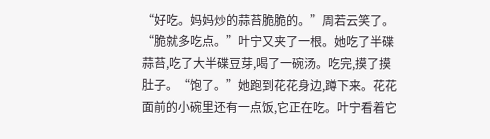“好吃。妈妈炒的蒜苔脆脆的。”周若云笑了。“脆就多吃点。”叶宁又夹了一根。她吃了半碟蒜苔,吃了大半碟豆芽,喝了一碗汤。吃完,摸了摸肚子。“饱了。”她跑到花花身边,蹲下来。花花面前的小碗里还有一点饭,它正在吃。叶宁看着它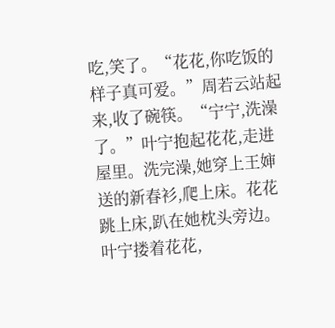吃,笑了。“花花,你吃饭的样子真可爱。”周若云站起来,收了碗筷。“宁宁,洗澡了。”叶宁抱起花花,走进屋里。洗完澡,她穿上王婶送的新春衫,爬上床。花花跳上床,趴在她枕头旁边。叶宁搂着花花,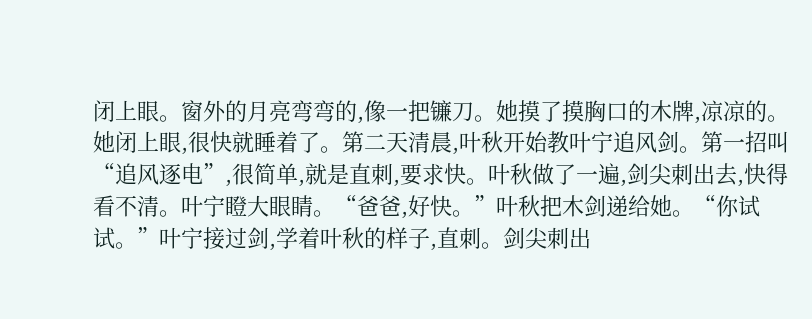闭上眼。窗外的月亮弯弯的,像一把镰刀。她摸了摸胸口的木牌,凉凉的。她闭上眼,很快就睡着了。第二天清晨,叶秋开始教叶宁追风剑。第一招叫“追风逐电”,很简单,就是直刺,要求快。叶秋做了一遍,剑尖刺出去,快得看不清。叶宁瞪大眼睛。“爸爸,好快。”叶秋把木剑递给她。“你试试。”叶宁接过剑,学着叶秋的样子,直刺。剑尖刺出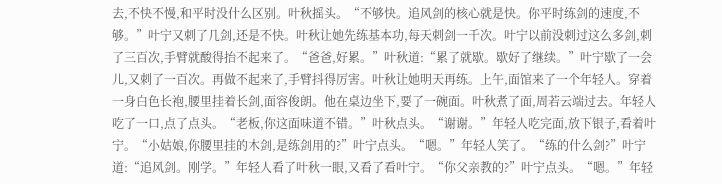去,不快不慢,和平时没什么区别。叶秋摇头。“不够快。追风剑的核心就是快。你平时练剑的速度,不够。”叶宁又刺了几剑,还是不快。叶秋让她先练基本功,每天刺剑一千次。叶宁以前没刺过这么多剑,刺了三百次,手臂就酸得抬不起来了。“爸爸,好累。”叶秋道:“累了就歇。歇好了继续。”叶宁歇了一会儿,又刺了一百次。再做不起来了,手臂抖得厉害。叶秋让她明天再练。上午,面馆来了一个年轻人。穿着一身白色长袍,腰里挂着长剑,面容俊朗。他在桌边坐下,要了一碗面。叶秋煮了面,周若云端过去。年轻人吃了一口,点了点头。“老板,你这面味道不错。”叶秋点头。“谢谢。”年轻人吃完面,放下银子,看着叶宁。“小姑娘,你腰里挂的木剑,是练剑用的?”叶宁点头。“嗯。”年轻人笑了。“练的什么剑?”叶宁道:“追风剑。刚学。”年轻人看了叶秋一眼,又看了看叶宁。“你父亲教的?”叶宁点头。“嗯。”年轻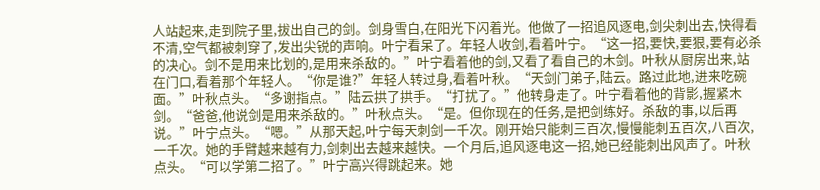人站起来,走到院子里,拔出自己的剑。剑身雪白,在阳光下闪着光。他做了一招追风逐电,剑尖刺出去,快得看不清,空气都被刺穿了,发出尖锐的声响。叶宁看呆了。年轻人收剑,看着叶宁。“这一招,要快,要狠,要有必杀的决心。剑不是用来比划的,是用来杀敌的。”叶宁看着他的剑,又看了看自己的木剑。叶秋从厨房出来,站在门口,看着那个年轻人。“你是谁?”年轻人转过身,看着叶秋。“天剑门弟子,陆云。路过此地,进来吃碗面。”叶秋点头。“多谢指点。”陆云拱了拱手。“打扰了。”他转身走了。叶宁看着他的背影,握紧木剑。“爸爸,他说剑是用来杀敌的。”叶秋点头。“是。但你现在的任务,是把剑练好。杀敌的事,以后再说。”叶宁点头。“嗯。”从那天起,叶宁每天刺剑一千次。刚开始只能刺三百次,慢慢能刺五百次,八百次,一千次。她的手臂越来越有力,剑刺出去越来越快。一个月后,追风逐电这一招,她已经能刺出风声了。叶秋点头。“可以学第二招了。”叶宁高兴得跳起来。她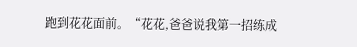跑到花花面前。“花花,爸爸说我第一招练成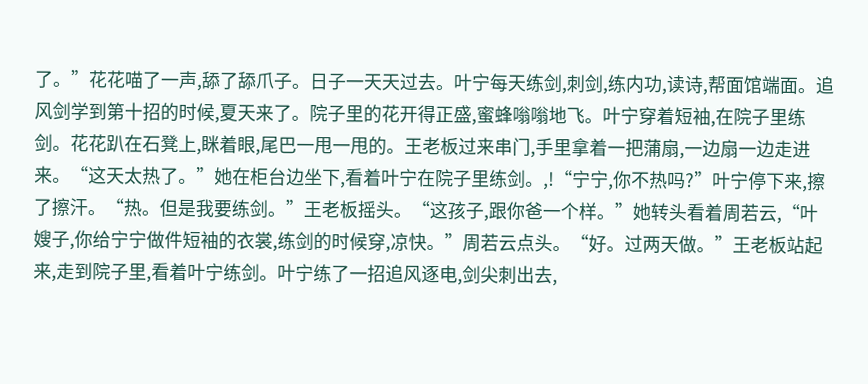了。”花花喵了一声,舔了舔爪子。日子一天天过去。叶宁每天练剑,刺剑,练内功,读诗,帮面馆端面。追风剑学到第十招的时候,夏天来了。院子里的花开得正盛,蜜蜂嗡嗡地飞。叶宁穿着短袖,在院子里练剑。花花趴在石凳上,眯着眼,尾巴一甩一甩的。王老板过来串门,手里拿着一把蒲扇,一边扇一边走进来。“这天太热了。”她在柜台边坐下,看着叶宁在院子里练剑。,!“宁宁,你不热吗?”叶宁停下来,擦了擦汗。“热。但是我要练剑。”王老板摇头。“这孩子,跟你爸一个样。”她转头看着周若云,“叶嫂子,你给宁宁做件短袖的衣裳,练剑的时候穿,凉快。”周若云点头。“好。过两天做。”王老板站起来,走到院子里,看着叶宁练剑。叶宁练了一招追风逐电,剑尖刺出去,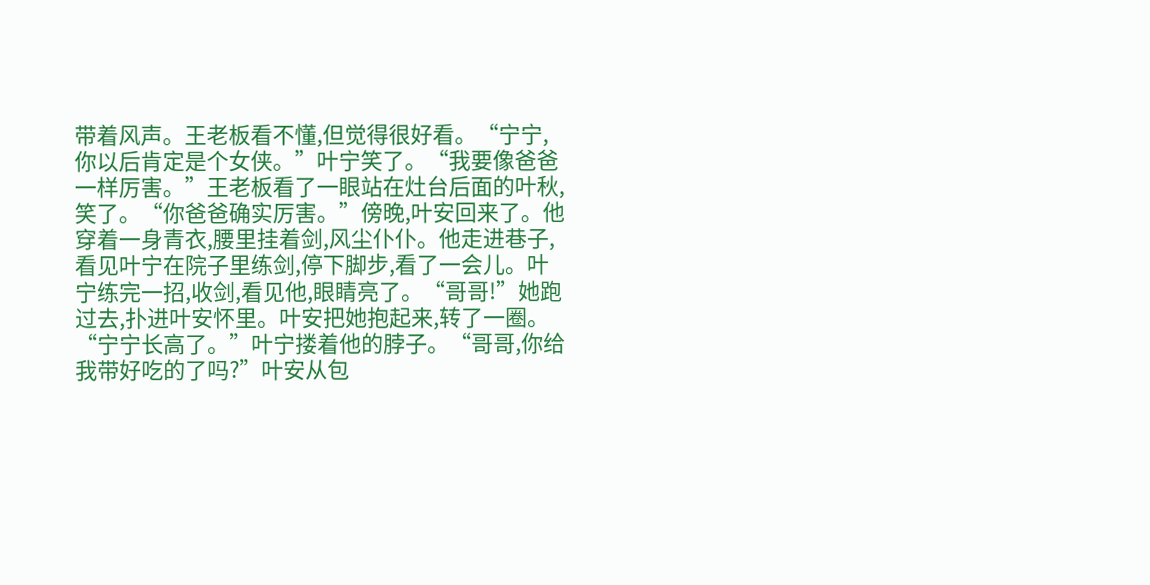带着风声。王老板看不懂,但觉得很好看。“宁宁,你以后肯定是个女侠。”叶宁笑了。“我要像爸爸一样厉害。”王老板看了一眼站在灶台后面的叶秋,笑了。“你爸爸确实厉害。”傍晚,叶安回来了。他穿着一身青衣,腰里挂着剑,风尘仆仆。他走进巷子,看见叶宁在院子里练剑,停下脚步,看了一会儿。叶宁练完一招,收剑,看见他,眼睛亮了。“哥哥!”她跑过去,扑进叶安怀里。叶安把她抱起来,转了一圈。“宁宁长高了。”叶宁搂着他的脖子。“哥哥,你给我带好吃的了吗?”叶安从包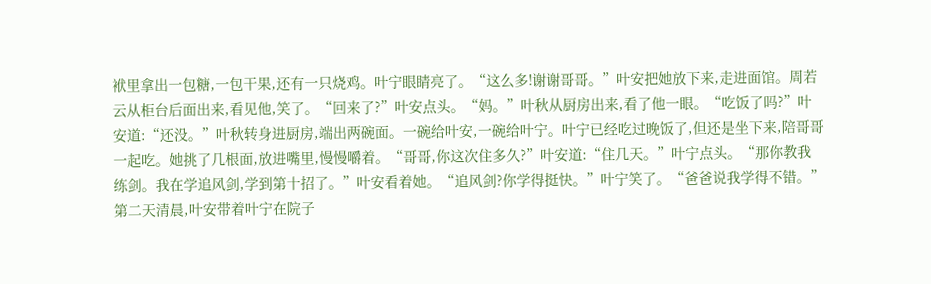袱里拿出一包糖,一包干果,还有一只烧鸡。叶宁眼睛亮了。“这么多!谢谢哥哥。”叶安把她放下来,走进面馆。周若云从柜台后面出来,看见他,笑了。“回来了?”叶安点头。“妈。”叶秋从厨房出来,看了他一眼。“吃饭了吗?”叶安道:“还没。”叶秋转身进厨房,端出两碗面。一碗给叶安,一碗给叶宁。叶宁已经吃过晚饭了,但还是坐下来,陪哥哥一起吃。她挑了几根面,放进嘴里,慢慢嚼着。“哥哥,你这次住多久?”叶安道:“住几天。”叶宁点头。“那你教我练剑。我在学追风剑,学到第十招了。”叶安看着她。“追风剑?你学得挺快。”叶宁笑了。“爸爸说我学得不错。”第二天清晨,叶安带着叶宁在院子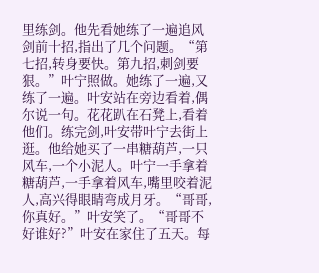里练剑。他先看她练了一遍追风剑前十招,指出了几个问题。“第七招,转身要快。第九招,刺剑要狠。”叶宁照做。她练了一遍,又练了一遍。叶安站在旁边看着,偶尔说一句。花花趴在石凳上,看着他们。练完剑,叶安带叶宁去街上逛。他给她买了一串糖葫芦,一只风车,一个小泥人。叶宁一手拿着糖葫芦,一手拿着风车,嘴里咬着泥人,高兴得眼睛弯成月牙。“哥哥,你真好。”叶安笑了。“哥哥不好谁好?”叶安在家住了五天。每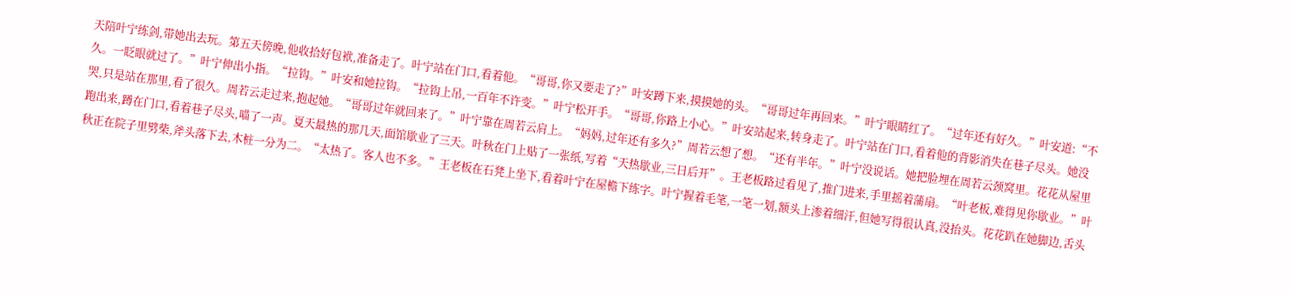天陪叶宁练剑,带她出去玩。第五天傍晚,他收拾好包袱,准备走了。叶宁站在门口,看着他。“哥哥,你又要走了?”叶安蹲下来,摸摸她的头。“哥哥过年再回来。”叶宁眼睛红了。“过年还有好久。”叶安道:“不久。一眨眼就过了。”叶宁伸出小指。“拉钩。”叶安和她拉钩。“拉钩上吊,一百年不许变。”叶宁松开手。“哥哥,你路上小心。”叶安站起来,转身走了。叶宁站在门口,看着他的背影消失在巷子尽头。她没哭,只是站在那里,看了很久。周若云走过来,抱起她。“哥哥过年就回来了。”叶宁靠在周若云肩上。“妈妈,过年还有多久?”周若云想了想。“还有半年。”叶宁没说话。她把脸埋在周若云颈窝里。花花从屋里跑出来,蹲在门口,看着巷子尽头,喵了一声。夏天最热的那几天,面馆歇业了三天。叶秋在门上贴了一张纸,写着“天热歇业,三日后开”。王老板路过看见了,推门进来,手里摇着蒲扇。“叶老板,难得见你歇业。”叶秋正在院子里劈柴,斧头落下去,木桩一分为二。“太热了。客人也不多。”王老板在石凳上坐下,看着叶宁在屋檐下练字。叶宁握着毛笔,一笔一划,额头上渗着细汗,但她写得很认真,没抬头。花花趴在她脚边,舌头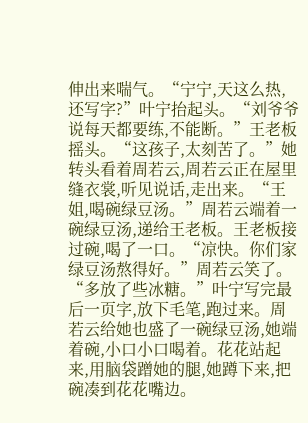伸出来喘气。“宁宁,天这么热,还写字?”叶宁抬起头。“刘爷爷说每天都要练,不能断。”王老板摇头。“这孩子,太刻苦了。”她转头看着周若云,周若云正在屋里缝衣裳,听见说话,走出来。“王姐,喝碗绿豆汤。”周若云端着一碗绿豆汤,递给王老板。王老板接过碗,喝了一口。“凉快。你们家绿豆汤熬得好。”周若云笑了。“多放了些冰糖。”叶宁写完最后一页字,放下毛笔,跑过来。周若云给她也盛了一碗绿豆汤,她端着碗,小口小口喝着。花花站起来,用脑袋蹭她的腿,她蹲下来,把碗凑到花花嘴边。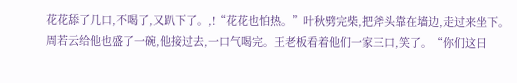花花舔了几口,不喝了,又趴下了。,!“花花也怕热。”叶秋劈完柴,把斧头靠在墙边,走过来坐下。周若云给他也盛了一碗,他接过去,一口气喝完。王老板看着他们一家三口,笑了。“你们这日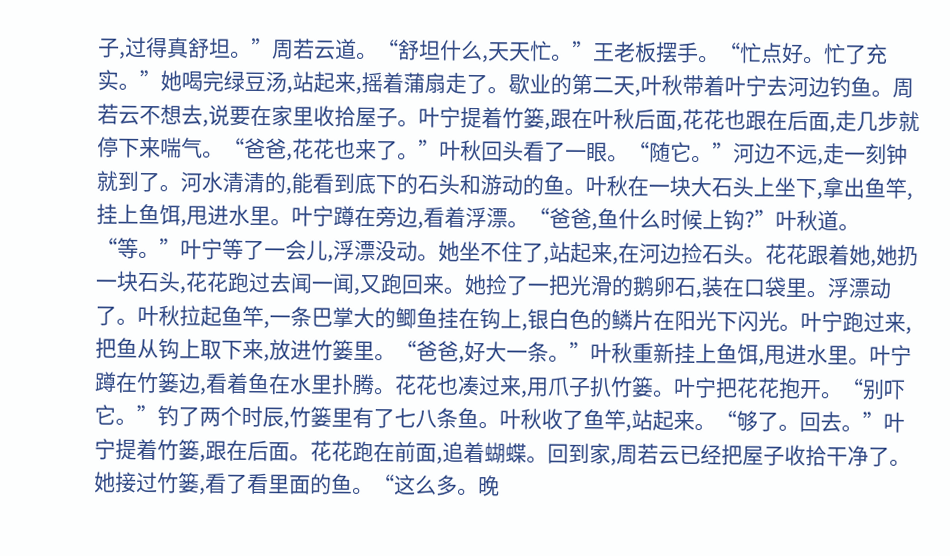子,过得真舒坦。”周若云道。“舒坦什么,天天忙。”王老板摆手。“忙点好。忙了充实。”她喝完绿豆汤,站起来,摇着蒲扇走了。歇业的第二天,叶秋带着叶宁去河边钓鱼。周若云不想去,说要在家里收拾屋子。叶宁提着竹篓,跟在叶秋后面,花花也跟在后面,走几步就停下来喘气。“爸爸,花花也来了。”叶秋回头看了一眼。“随它。”河边不远,走一刻钟就到了。河水清清的,能看到底下的石头和游动的鱼。叶秋在一块大石头上坐下,拿出鱼竿,挂上鱼饵,甩进水里。叶宁蹲在旁边,看着浮漂。“爸爸,鱼什么时候上钩?”叶秋道。“等。”叶宁等了一会儿,浮漂没动。她坐不住了,站起来,在河边捡石头。花花跟着她,她扔一块石头,花花跑过去闻一闻,又跑回来。她捡了一把光滑的鹅卵石,装在口袋里。浮漂动了。叶秋拉起鱼竿,一条巴掌大的鲫鱼挂在钩上,银白色的鳞片在阳光下闪光。叶宁跑过来,把鱼从钩上取下来,放进竹篓里。“爸爸,好大一条。”叶秋重新挂上鱼饵,甩进水里。叶宁蹲在竹篓边,看着鱼在水里扑腾。花花也凑过来,用爪子扒竹篓。叶宁把花花抱开。“别吓它。”钓了两个时辰,竹篓里有了七八条鱼。叶秋收了鱼竿,站起来。“够了。回去。”叶宁提着竹篓,跟在后面。花花跑在前面,追着蝴蝶。回到家,周若云已经把屋子收拾干净了。她接过竹篓,看了看里面的鱼。“这么多。晚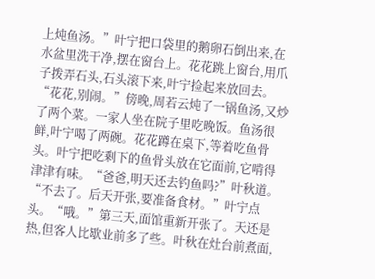上炖鱼汤。”叶宁把口袋里的鹅卵石倒出来,在水盆里洗干净,摆在窗台上。花花跳上窗台,用爪子拨弄石头,石头滚下来,叶宁捡起来放回去。“花花,别闹。”傍晚,周若云炖了一锅鱼汤,又炒了两个菜。一家人坐在院子里吃晚饭。鱼汤很鲜,叶宁喝了两碗。花花蹲在桌下,等着吃鱼骨头。叶宁把吃剩下的鱼骨头放在它面前,它啃得津津有味。“爸爸,明天还去钓鱼吗?”叶秋道。“不去了。后天开张,要准备食材。”叶宁点头。“哦。”第三天,面馆重新开张了。天还是热,但客人比歇业前多了些。叶秋在灶台前煮面,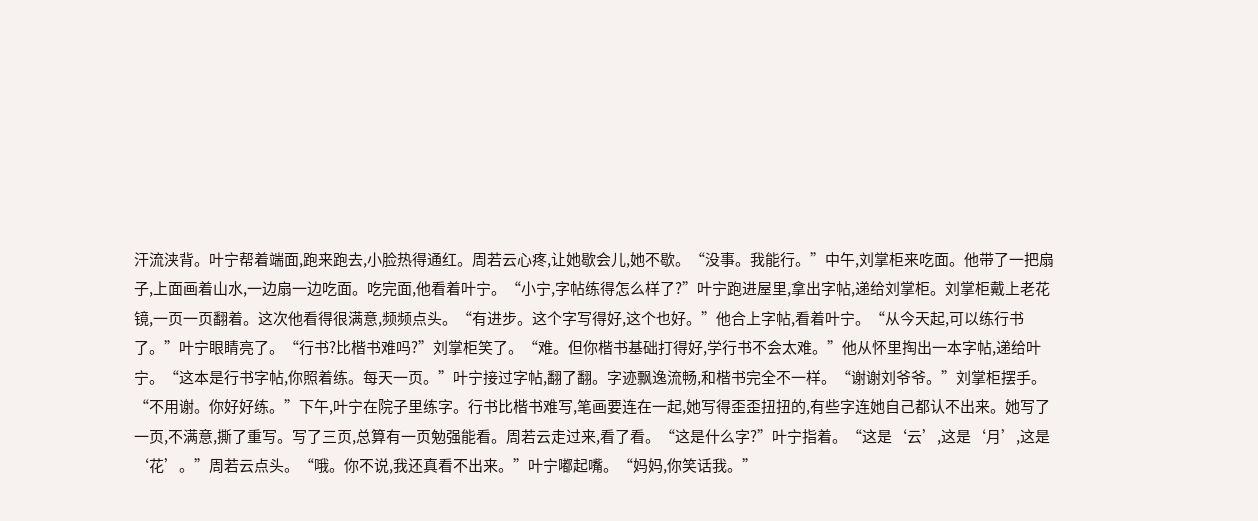汗流浃背。叶宁帮着端面,跑来跑去,小脸热得通红。周若云心疼,让她歇会儿,她不歇。“没事。我能行。”中午,刘掌柜来吃面。他带了一把扇子,上面画着山水,一边扇一边吃面。吃完面,他看着叶宁。“小宁,字帖练得怎么样了?”叶宁跑进屋里,拿出字帖,递给刘掌柜。刘掌柜戴上老花镜,一页一页翻着。这次他看得很满意,频频点头。“有进步。这个字写得好,这个也好。”他合上字帖,看着叶宁。“从今天起,可以练行书了。”叶宁眼睛亮了。“行书?比楷书难吗?”刘掌柜笑了。“难。但你楷书基础打得好,学行书不会太难。”他从怀里掏出一本字帖,递给叶宁。“这本是行书字帖,你照着练。每天一页。”叶宁接过字帖,翻了翻。字迹飘逸流畅,和楷书完全不一样。“谢谢刘爷爷。”刘掌柜摆手。“不用谢。你好好练。”下午,叶宁在院子里练字。行书比楷书难写,笔画要连在一起,她写得歪歪扭扭的,有些字连她自己都认不出来。她写了一页,不满意,撕了重写。写了三页,总算有一页勉强能看。周若云走过来,看了看。“这是什么字?”叶宁指着。“这是‘云’,这是‘月’,这是‘花’。”周若云点头。“哦。你不说,我还真看不出来。”叶宁嘟起嘴。“妈妈,你笑话我。”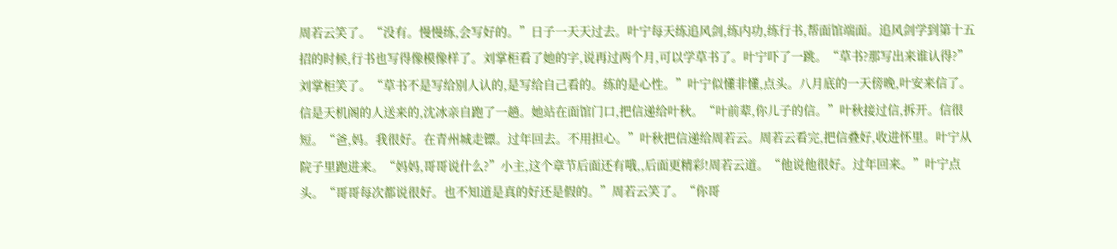周若云笑了。“没有。慢慢练,会写好的。”日子一天天过去。叶宁每天练追风剑,练内功,练行书,帮面馆端面。追风剑学到第十五招的时候,行书也写得像模像样了。刘掌柜看了她的字,说再过两个月,可以学草书了。叶宁吓了一跳。“草书?那写出来谁认得?”刘掌柜笑了。“草书不是写给别人认的,是写给自己看的。练的是心性。”叶宁似懂非懂,点头。八月底的一天傍晚,叶安来信了。信是天机阁的人送来的,沈冰亲自跑了一趟。她站在面馆门口,把信递给叶秋。“叶前辈,你儿子的信。”叶秋接过信,拆开。信很短。“爸,妈。我很好。在青州城走镖。过年回去。不用担心。”叶秋把信递给周若云。周若云看完,把信叠好,收进怀里。叶宁从院子里跑进来。“妈妈,哥哥说什么?”小主,这个章节后面还有哦,,后面更精彩!周若云道。“他说他很好。过年回来。”叶宁点头。“哥哥每次都说很好。也不知道是真的好还是假的。”周若云笑了。“你哥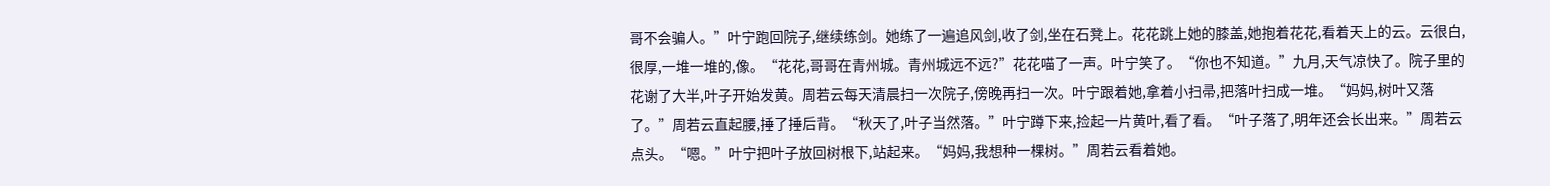哥不会骗人。”叶宁跑回院子,继续练剑。她练了一遍追风剑,收了剑,坐在石凳上。花花跳上她的膝盖,她抱着花花,看着天上的云。云很白,很厚,一堆一堆的,像。“花花,哥哥在青州城。青州城远不远?”花花喵了一声。叶宁笑了。“你也不知道。”九月,天气凉快了。院子里的花谢了大半,叶子开始发黄。周若云每天清晨扫一次院子,傍晚再扫一次。叶宁跟着她,拿着小扫帚,把落叶扫成一堆。“妈妈,树叶又落了。”周若云直起腰,捶了捶后背。“秋天了,叶子当然落。”叶宁蹲下来,捡起一片黄叶,看了看。“叶子落了,明年还会长出来。”周若云点头。“嗯。”叶宁把叶子放回树根下,站起来。“妈妈,我想种一棵树。”周若云看着她。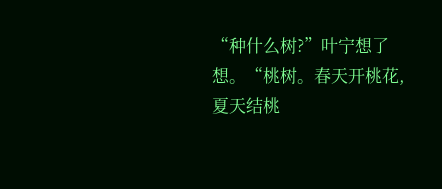“种什么树?”叶宁想了想。“桃树。春天开桃花,夏天结桃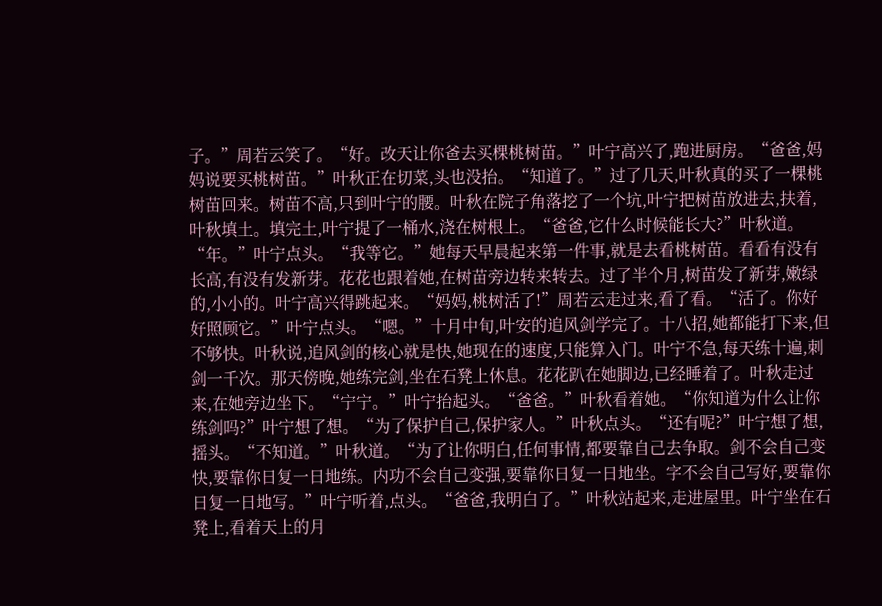子。”周若云笑了。“好。改天让你爸去买棵桃树苗。”叶宁高兴了,跑进厨房。“爸爸,妈妈说要买桃树苗。”叶秋正在切菜,头也没抬。“知道了。”过了几天,叶秋真的买了一棵桃树苗回来。树苗不高,只到叶宁的腰。叶秋在院子角落挖了一个坑,叶宁把树苗放进去,扶着,叶秋填土。填完土,叶宁提了一桶水,浇在树根上。“爸爸,它什么时候能长大?”叶秋道。“年。”叶宁点头。“我等它。”她每天早晨起来第一件事,就是去看桃树苗。看看有没有长高,有没有发新芽。花花也跟着她,在树苗旁边转来转去。过了半个月,树苗发了新芽,嫩绿的,小小的。叶宁高兴得跳起来。“妈妈,桃树活了!”周若云走过来,看了看。“活了。你好好照顾它。”叶宁点头。“嗯。”十月中旬,叶安的追风剑学完了。十八招,她都能打下来,但不够快。叶秋说,追风剑的核心就是快,她现在的速度,只能算入门。叶宁不急,每天练十遍,刺剑一千次。那天傍晚,她练完剑,坐在石凳上休息。花花趴在她脚边,已经睡着了。叶秋走过来,在她旁边坐下。“宁宁。”叶宁抬起头。“爸爸。”叶秋看着她。“你知道为什么让你练剑吗?”叶宁想了想。“为了保护自己,保护家人。”叶秋点头。“还有呢?”叶宁想了想,摇头。“不知道。”叶秋道。“为了让你明白,任何事情,都要靠自己去争取。剑不会自己变快,要靠你日复一日地练。内功不会自己变强,要靠你日复一日地坐。字不会自己写好,要靠你日复一日地写。”叶宁听着,点头。“爸爸,我明白了。”叶秋站起来,走进屋里。叶宁坐在石凳上,看着天上的月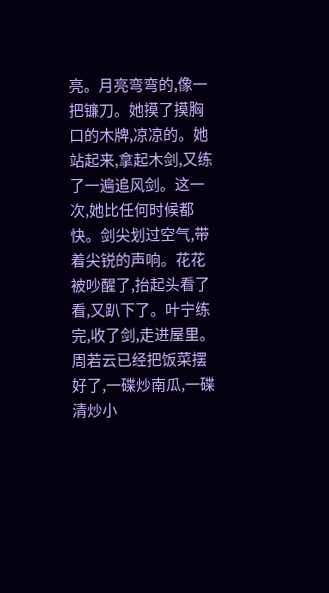亮。月亮弯弯的,像一把镰刀。她摸了摸胸口的木牌,凉凉的。她站起来,拿起木剑,又练了一遍追风剑。这一次,她比任何时候都快。剑尖划过空气,带着尖锐的声响。花花被吵醒了,抬起头看了看,又趴下了。叶宁练完,收了剑,走进屋里。周若云已经把饭菜摆好了,一碟炒南瓜,一碟清炒小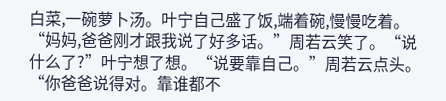白菜,一碗萝卜汤。叶宁自己盛了饭,端着碗,慢慢吃着。“妈妈,爸爸刚才跟我说了好多话。”周若云笑了。“说什么了?”叶宁想了想。“说要靠自己。”周若云点头。“你爸爸说得对。靠谁都不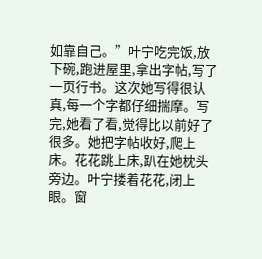如靠自己。”叶宁吃完饭,放下碗,跑进屋里,拿出字帖,写了一页行书。这次她写得很认真,每一个字都仔细揣摩。写完,她看了看,觉得比以前好了很多。她把字帖收好,爬上床。花花跳上床,趴在她枕头旁边。叶宁搂着花花,闭上眼。窗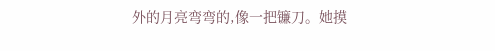外的月亮弯弯的,像一把镰刀。她摸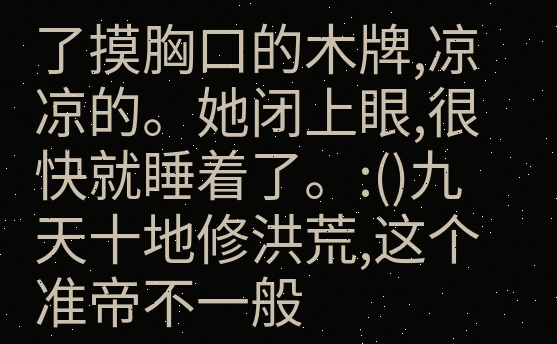了摸胸口的木牌,凉凉的。她闭上眼,很快就睡着了。:()九天十地修洪荒,这个准帝不一般